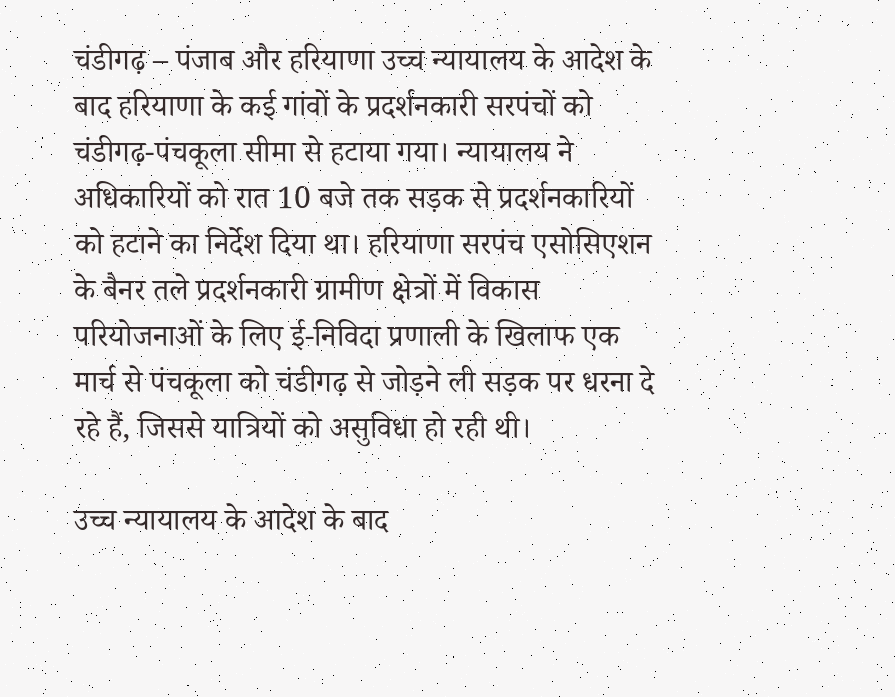चंडीगढ़ – पंजाब और हरियाणा उच्च न्यायालय के आदेश के बाद हरियाणा के कई गांवों के प्रदर्शनकारी सरपंचों को चंडीगढ़-पंचकूला सीमा से हटाया गया। न्यायालय ने अधिकारियों को रात 10 बजे तक सड़क से प्रदर्शनकारियों को हटाने का निर्देश दिया था। हरियाणा सरपंच एसोसिएशन के बैनर तले प्रदर्शनकारी ग्रामीण क्षेत्रों में विकास परियोजनाओं के लिए ई-निविदा प्रणाली के खिलाफ एक मार्च से पंचकूला को चंडीगढ़ से जोड़ने ली सड़क पर धरना दे रहे हैं, जिससे यात्रियों को असुविधा हो रही थी।

उच्च न्यायालय के आदेश के बाद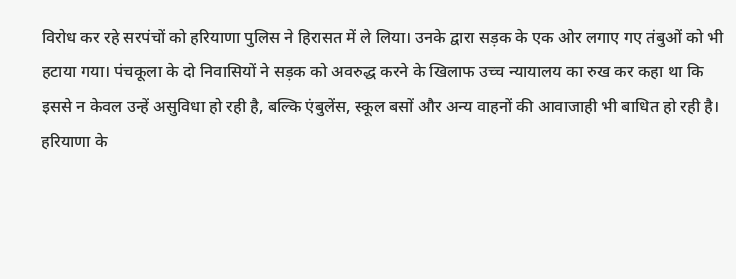विरोध कर रहे सरपंचों को हरियाणा पुलिस ने हिरासत में ले लिया। उनके द्वारा सड़क के एक ओर लगाए गए तंबुओं को भी हटाया गया। पंचकूला के दो निवासियों ने सड़क को अवरुद्ध करने के खिलाफ उच्च न्यायालय का रुख कर कहा था कि इससे न केवल उन्हें असुविधा हो रही है, बल्कि एंबुलेंस, स्कूल बसों और अन्य वाहनों की आवाजाही भी बाधित हो रही है।
हरियाणा के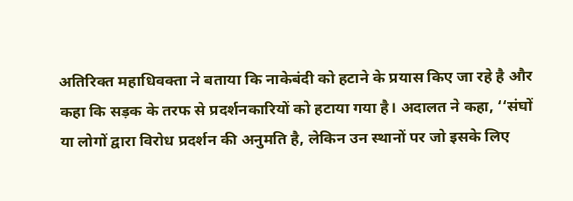अतिरिक्त महाधिवक्ता ने बताया कि नाकेबंदी को हटाने के प्रयास किए जा रहे है और कहा कि सड़क के तरफ से प्रदर्शनकारियों को हटाया गया है। अदालत ने कहा, ‘‘संघों या लोगों द्वारा विरोध प्रदर्शन की अनुमति है, लेकिन उन स्थानों पर जो इसके लिए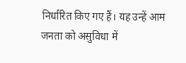निर्धारित किए गए हैं। यह उन्हें आम जनता को असुविधा में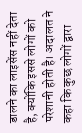डालने का लाइसेंस नहीं देता है, क्योंकि इससे लोगों को परेशानी होती है। अदालत ने कहा कि कुछ लोगों द्वारा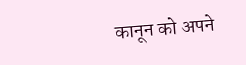कानून को अपने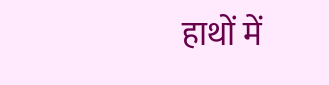हाथों में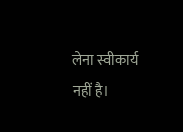लेना स्वीकार्य नहीं है।